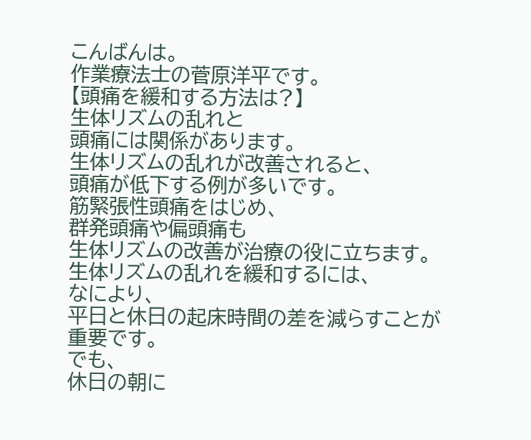こんばんは。
作業療法士の菅原洋平です。
【頭痛を緩和する方法は?】
生体リズムの乱れと
頭痛には関係があります。
生体リズムの乱れが改善されると、
頭痛が低下する例が多いです。
筋緊張性頭痛をはじめ、
群発頭痛や偏頭痛も
生体リズムの改善が治療の役に立ちます。
生体リズムの乱れを緩和するには、
なにより、
平日と休日の起床時間の差を減らすことが
重要です。
でも、
休日の朝に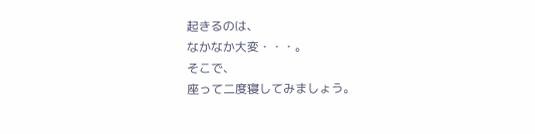起きるのは、
なかなか大変・・・。
そこで、
座って二度寝してみましょう。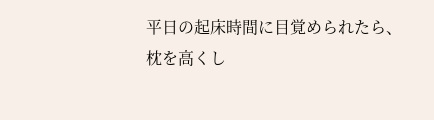平日の起床時間に目覚められたら、
枕を高くし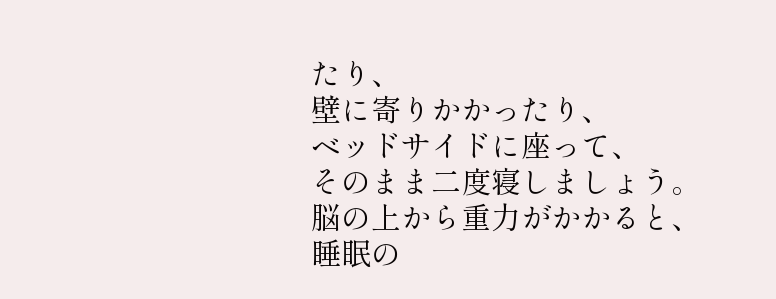たり、
壁に寄りかかったり、
ベッドサイドに座って、
そのまま二度寝しましょう。
脳の上から重力がかかると、
睡眠の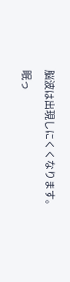脳波は出現しにくくなります。
眠っ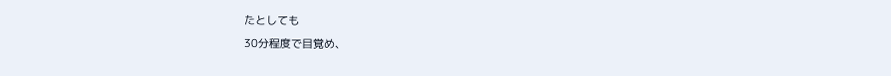たとしても
30分程度で目覚め、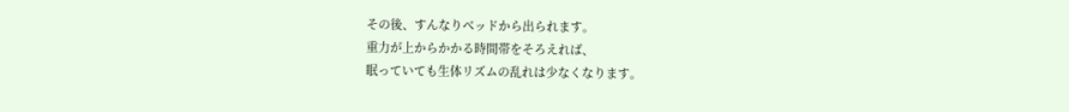その後、すんなりベッドから出られます。
重力が上からかかる時間帯をそろえれば、
眠っていても生体リズムの乱れは少なくなります。